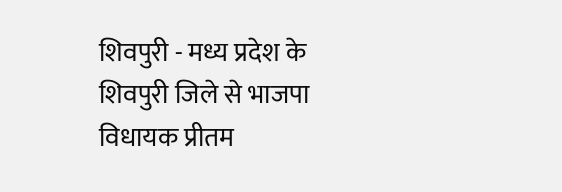शिवपुरी - मध्य प्रदेश के शिवपुरी जिले से भाजपा विधायक प्रीतम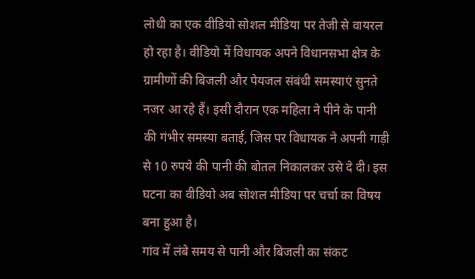लोधी का एक वीडियो सोशल मीडिया पर तेजी से वायरल हो रहा है। वीडियो में विधायक अपने विधानसभा क्षेत्र के ग्रामीणों की बिजली और पेयजल संबंधी समस्याएं सुनते नजर आ रहे हैं। इसी दौरान एक महिला ने पीने के पानी की गंभीर समस्या बताई, जिस पर विधायक ने अपनी गाड़ी से 10 रुपये की पानी की बोतल निकालकर उसे दे दी। इस घटना का वीडियो अब सोशल मीडिया पर चर्चा का विषय बना हुआ है।
गांव में लंबे समय से पानी और बिजली का संकट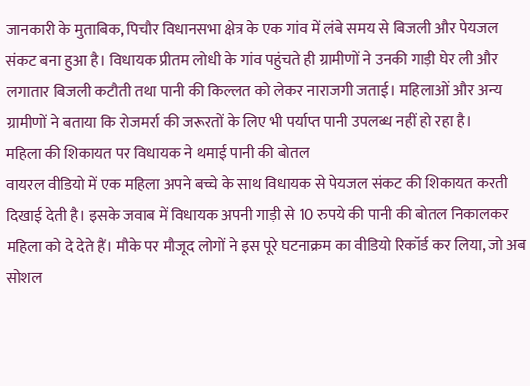जानकारी के मुताबिक, पिचौर विधानसभा क्षेत्र के एक गांव में लंबे समय से बिजली और पेयजल संकट बना हुआ है। विधायक प्रीतम लोधी के गांव पहुंचते ही ग्रामीणों ने उनकी गाड़ी घेर ली और लगातार बिजली कटौती तथा पानी की किल्लत को लेकर नाराजगी जताई। महिलाओं और अन्य ग्रामीणों ने बताया कि रोजमर्रा की जरूरतों के लिए भी पर्याप्त पानी उपलब्ध नहीं हो रहा है।
महिला की शिकायत पर विधायक ने थमाई पानी की बोतल
वायरल वीडियो में एक महिला अपने बच्चे के साथ विधायक से पेयजल संकट की शिकायत करती दिखाई देती है। इसके जवाब में विधायक अपनी गाड़ी से 10 रुपये की पानी की बोतल निकालकर महिला को दे देते हैं। मौके पर मौजूद लोगों ने इस पूरे घटनाक्रम का वीडियो रिकॉर्ड कर लिया, जो अब सोशल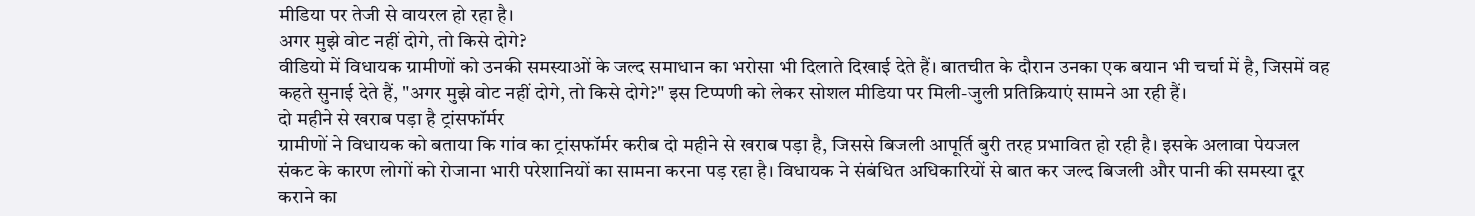मीडिया पर तेजी से वायरल हो रहा है।
अगर मुझे वोट नहीं दोगे, तो किसे दोगे?
वीडियो में विधायक ग्रामीणों को उनकी समस्याओं के जल्द समाधान का भरोसा भी दिलाते दिखाई देते हैं। बातचीत के दौरान उनका एक बयान भी चर्चा में है, जिसमें वह कहते सुनाई देते हैं, "अगर मुझे वोट नहीं दोगे, तो किसे दोगे?" इस टिप्पणी को लेकर सोशल मीडिया पर मिली-जुली प्रतिक्रियाएं सामने आ रही हैं।
दो महीने से खराब पड़ा है ट्रांसफॉर्मर
ग्रामीणों ने विधायक को बताया कि गांव का ट्रांसफॉर्मर करीब दो महीने से खराब पड़ा है, जिससे बिजली आपूर्ति बुरी तरह प्रभावित हो रही है। इसके अलावा पेयजल संकट के कारण लोगों को रोजाना भारी परेशानियों का सामना करना पड़ रहा है। विधायक ने संबंधित अधिकारियों से बात कर जल्द बिजली और पानी की समस्या दूर कराने का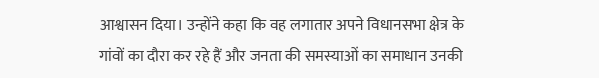आश्वासन दिया। उन्होंने कहा कि वह लगातार अपने विधानसभा क्षेत्र के गांवों का दौरा कर रहे हैं और जनता की समस्याओं का समाधान उनकी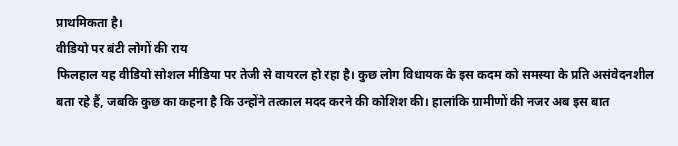प्राथमिकता है।
वीडियो पर बंटी लोगों की राय
फिलहाल यह वीडियो सोशल मीडिया पर तेजी से वायरल हो रहा है। कुछ लोग विधायक के इस कदम को समस्या के प्रति असंवेदनशील बता रहे हैं, जबकि कुछ का कहना है कि उन्होंने तत्काल मदद करने की कोशिश की। हालांकि ग्रामीणों की नजर अब इस बात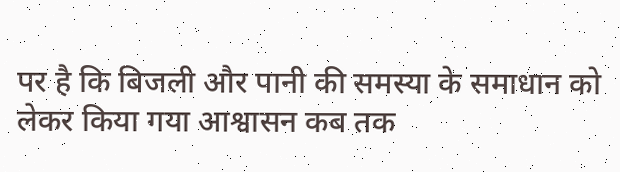पर है कि बिजली और पानी की समस्या के समाधान को लेकर किया गया आश्वासन कब तक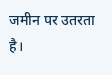जमीन पर उतरता है।